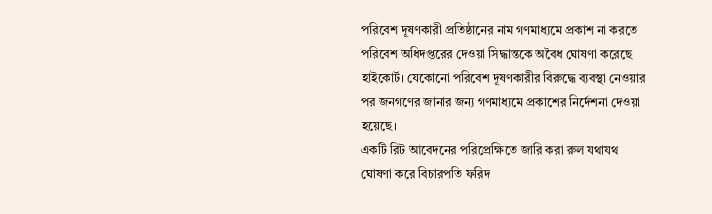পরিবেশ দূষণকারী প্রতিষ্ঠানের নাম গণমাধ্যমে প্রকাশ না করতে পরিবেশ অধিদপ্তরের দেওয়া সিদ্ধান্তকে অবৈধ ঘোষণা করেছে হাইকোর্ট। যেকোনো পরিবেশ দূষণকারীর বিরুদ্ধে ব্যবস্থা নেওয়ার পর জনগণের জানার জন্য গণমাধ্যমে প্রকাশের নির্দেশনা দেওয়া হয়েছে।
একটি রিট আবেদনের পরিপ্রেক্ষিতে জারি করা রুল যথাযথ ঘোষণা করে বিচারপতি ফরিদ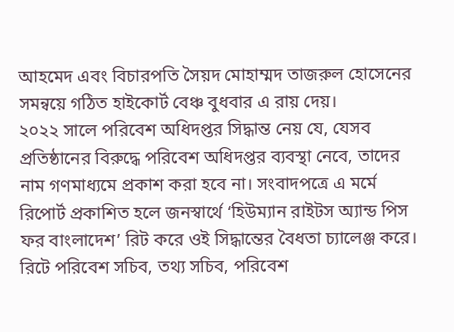আহমেদ এবং বিচারপতি সৈয়দ মোহাম্মদ তাজরুল হোসেনের সমন্বয়ে গঠিত হাইকোর্ট বেঞ্চ বুধবার এ রায় দেয়।
২০২২ সালে পরিবেশ অধিদপ্তর সিদ্ধান্ত নেয় যে, যেসব প্রতিষ্ঠানের বিরুদ্ধে পরিবেশ অধিদপ্তর ব্যবস্থা নেবে, তাদের নাম গণমাধ্যমে প্রকাশ করা হবে না। সংবাদপত্রে এ মর্মে রিপোর্ট প্রকাশিত হলে জনস্বার্থে ‘হিউম্যান রাইটস অ্যান্ড পিস ফর বাংলাদেশ’ রিট করে ওই সিদ্ধান্তের বৈধতা চ্যালেঞ্জ করে। রিটে পরিবেশ সচিব, তথ্য সচিব, পরিবেশ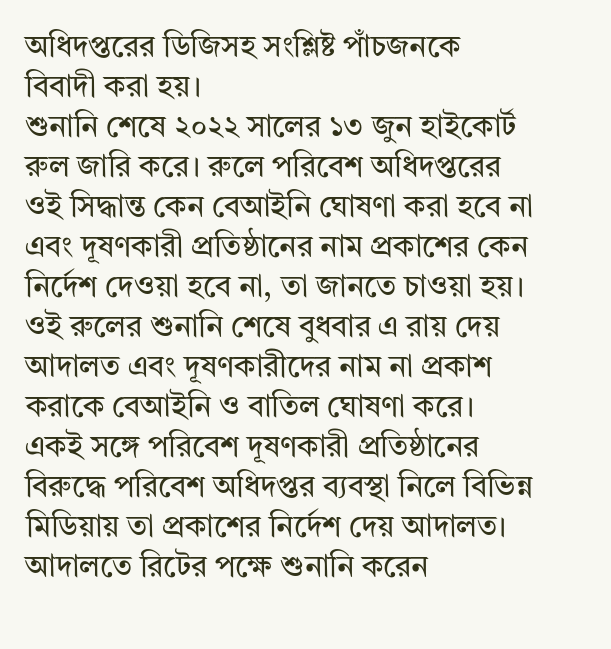অধিদপ্তরের ডিজিসহ সংশ্লিষ্ট পাঁচজনকে বিবাদী করা হয়।
শুনানি শেষে ২০২২ সালের ১৩ জুন হাইকোর্ট রুল জারি করে। রুলে পরিবেশ অধিদপ্তরের ওই সিদ্ধান্ত কেন বেআইনি ঘোষণা করা হবে না এবং দূষণকারী প্রতিষ্ঠানের নাম প্রকাশের কেন নির্দেশ দেওয়া হবে না, তা জানতে চাওয়া হয়।
ওই রুলের শুনানি শেষে বুধবার এ রায় দেয় আদালত এবং দূষণকারীদের নাম না প্রকাশ করাকে বেআইনি ও বাতিল ঘোষণা করে। একই সঙ্গে পরিবেশ দূষণকারী প্রতিষ্ঠানের বিরুদ্ধে পরিবেশ অধিদপ্তর ব্যবস্থা নিলে বিভিন্ন মিডিয়ায় তা প্রকাশের নির্দেশ দেয় আদালত।
আদালতে রিটের পক্ষে শুনানি করেন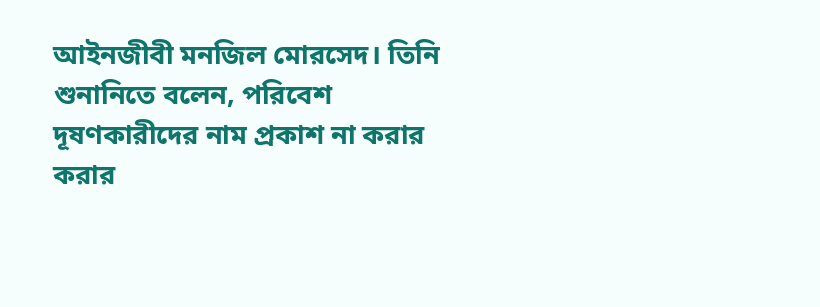আইনজীবী মনজিল মোরসেদ। তিনি শুনানিতে বলেন, পরিবেশ দূষণকারীদের নাম প্রকাশ না করার করার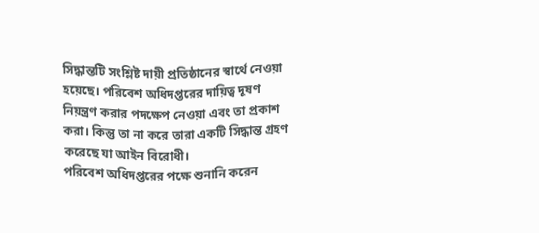সিদ্ধান্তটি সংশ্লিষ্ট দায়ী প্রতিষ্ঠানের স্বার্থে নেওয়া হয়েছে। পরিবেশ অধিদপ্তরের দায়িত্ব দূষণ নিয়ন্ত্রণ করার পদক্ষেপ নেওয়া এবং তা প্রকাশ করা। কিন্তু তা না করে তারা একটি সিদ্ধান্ত গ্রহণ করেছে যা আইন বিরোধী।
পরিবেশ অধিদপ্তরের পক্ষে শুনানি করেন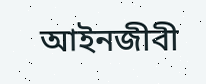আইনজীবী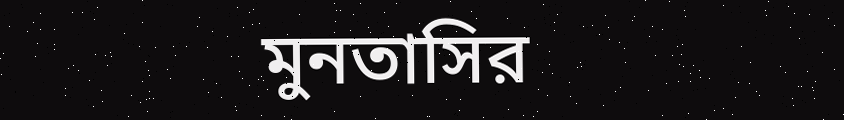মুনতাসির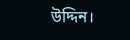উদ্দিন।